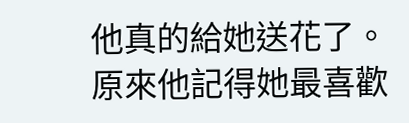他真的給她送花了。
原來他記得她最喜歡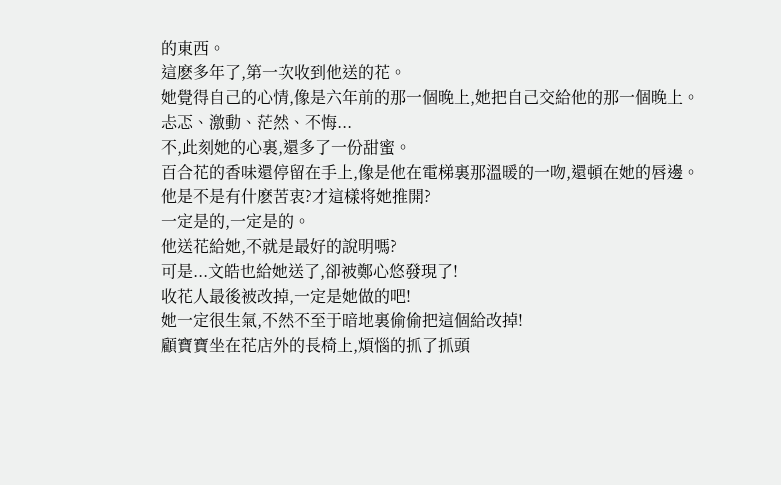的東西。
這麽多年了,第一次收到他送的花。
她覺得自己的心情,像是六年前的那一個晚上,她把自己交給他的那一個晚上。
忐忑、激動、茫然、不悔...
不,此刻她的心裏,還多了一份甜蜜。
百合花的香味還停留在手上,像是他在電梯裏那溫暖的一吻,還頓在她的唇邊。
他是不是有什麽苦衷?才這樣将她推開?
一定是的,一定是的。
他送花給她,不就是最好的說明嗎?
可是...文皓也給她送了,卻被鄭心悠發現了!
收花人最後被改掉,一定是她做的吧!
她一定很生氣,不然不至于暗地裏偷偷把這個給改掉!
顧寶寶坐在花店外的長椅上,煩惱的抓了抓頭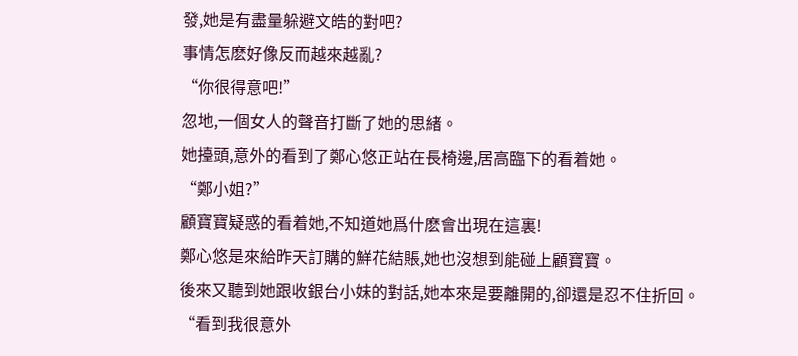發,她是有盡量躲避文皓的對吧?
事情怎麽好像反而越來越亂?
“你很得意吧!”
忽地,一個女人的聲音打斷了她的思緒。
她擡頭,意外的看到了鄭心悠正站在長椅邊,居高臨下的看着她。
“鄭小姐?”
顧寶寶疑惑的看着她,不知道她爲什麽會出現在這裏!
鄭心悠是來給昨天訂購的鮮花結賬,她也沒想到能碰上顧寶寶。
後來又聽到她跟收銀台小妹的對話,她本來是要離開的,卻還是忍不住折回。
“看到我很意外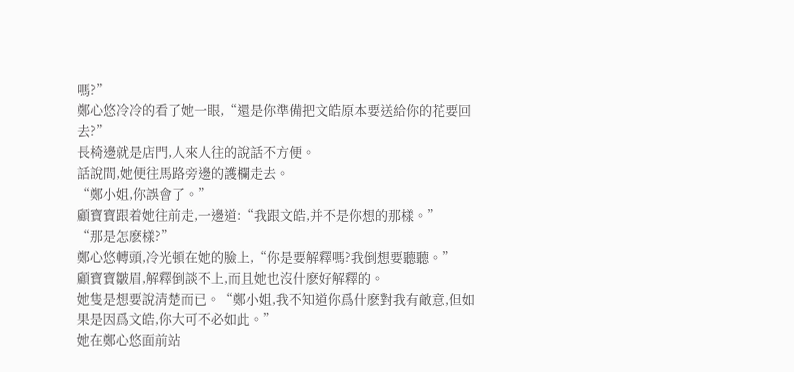嗎?”
鄭心悠冷冷的看了她一眼,“還是你準備把文皓原本要送給你的花要回去?”
長椅邊就是店門,人來人往的說話不方便。
話說間,她便往馬路旁邊的護欄走去。
“鄭小姐,你誤會了。”
顧寶寶跟着她往前走,一邊道:“我跟文皓,并不是你想的那樣。”
“那是怎麽樣?”
鄭心悠轉頭,冷光頓在她的臉上,“你是要解釋嗎?我倒想要聽聽。”
顧寶寶皺眉,解釋倒談不上,而且她也沒什麽好解釋的。
她隻是想要說清楚而已。“鄭小姐,我不知道你爲什麽對我有敵意,但如果是因爲文皓,你大可不必如此。”
她在鄭心悠面前站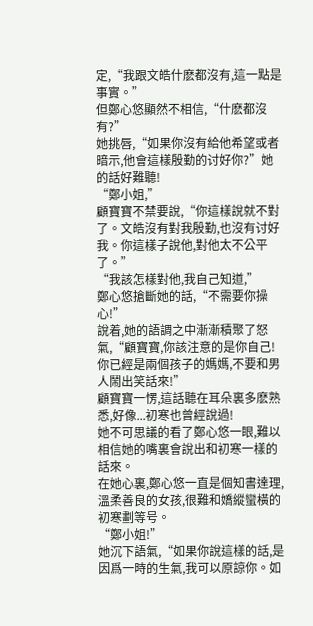定,“我跟文皓什麽都沒有,這一點是事實。”
但鄭心悠顯然不相信,“什麽都沒有?”
她挑唇,“如果你沒有給他希望或者暗示,他會這樣殷勤的讨好你?”她的話好難聽!
“鄭小姐,”
顧寶寶不禁要說,“你這樣說就不對了。文皓沒有對我殷勤,也沒有讨好我。你這樣子說他,對他太不公平了。”
“我該怎樣對他,我自己知道,”
鄭心悠搶斷她的話,“不需要你操心!”
說着,她的語調之中漸漸積聚了怒氣,“顧寶寶,你該注意的是你自己!你已經是兩個孩子的媽媽,不要和男人鬧出笑話來!”
顧寶寶一愣,這話聽在耳朵裏多麽熟悉,好像...初寒也曾經說過!
她不可思議的看了鄭心悠一眼,難以相信她的嘴裏會說出和初寒一樣的話來。
在她心裏,鄭心悠一直是個知書達理,溫柔善良的女孩,很難和嬌縱蠻橫的初寒劃等号。
“鄭小姐!”
她沉下語氣,“如果你說這樣的話,是因爲一時的生氣,我可以原諒你。如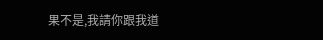果不是,我請你跟我道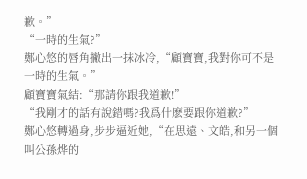歉。”
“一時的生氣?”
鄭心悠的唇角撇出一抹冰冷,“顧寶寶,我對你可不是一時的生氣。”
顧寶寶氣結:“那請你跟我道歉!”
“我剛才的話有說錯嗎?我爲什麽要跟你道歉?”
鄭心悠轉過身,步步逼近她,“在思遠、文皓,和另一個叫公孫烨的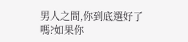男人之間,你到底選好了嗎?如果你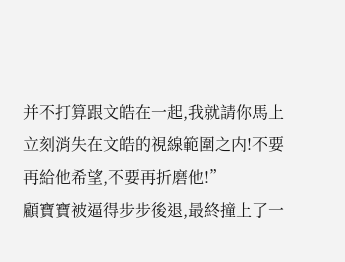并不打算跟文皓在一起,我就請你馬上立刻消失在文皓的視線範圍之内!不要再給他希望,不要再折磨他!”
顧寶寶被逼得步步後退,最終撞上了一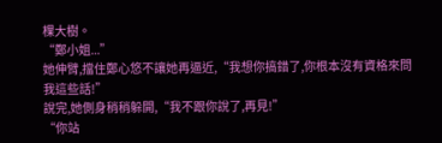棵大樹。
“鄭小姐...”
她伸臂,擋住鄭心悠不讓她再逼近,“我想你搞錯了,你根本沒有資格來問我這些話!”
說完,她側身稍稍躲開,“我不跟你說了,再見!”
“你站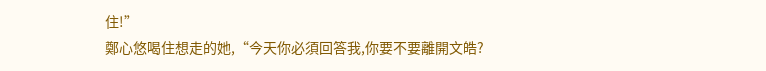住!”
鄭心悠喝住想走的她,“今天你必須回答我,你要不要離開文皓?